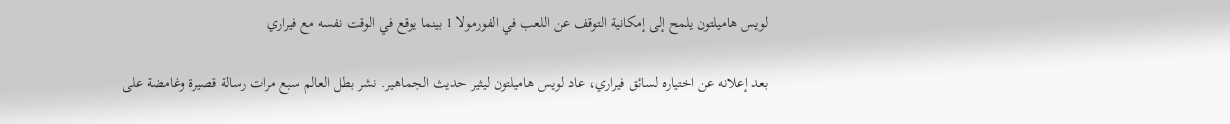لويس هاميلتون يلمح إلى إمكانية التوقف عن اللعب في الفورمولا 1 بينما يوقع في الوقت نفسه مع فيراري

بعد إعلانه عن اختياره لسائق فيراري، عاد لويس هاميلتون ليثير حديث الجماهير. نشر بطل العالم سبع مرات رسالة قصيرة وغامضة على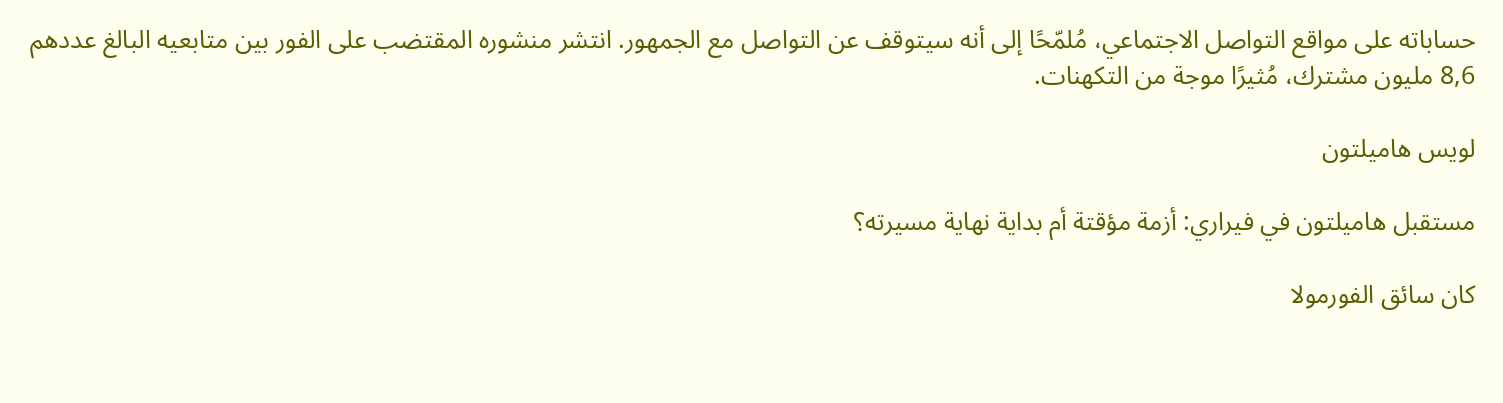حساباته على مواقع التواصل الاجتماعي، مُلمّحًا إلى أنه سيتوقف عن التواصل مع الجمهور. انتشر منشوره المقتضب على الفور بين متابعيه البالغ عددهم 8,6 مليون مشترك، مُثيرًا موجة من التكهنات.

لويس هاميلتون

مستقبل هاميلتون في فيراري: أزمة مؤقتة أم بداية نهاية مسيرته؟

كان سائق الفورمولا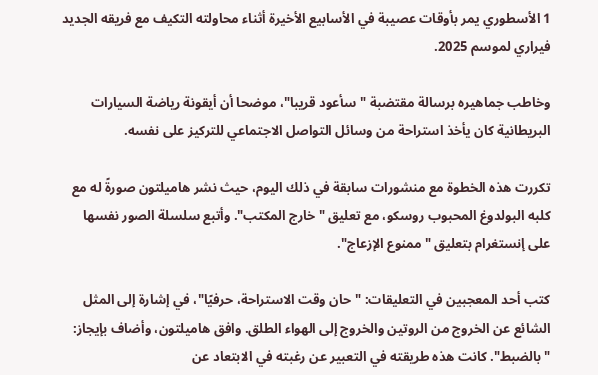1 الأسطوري يمر بأوقات عصيبة في الأسابيع الأخيرة أثناء محاولته التكيف مع فريقه الجديد فيراري لموسم 2025.

وخاطب جماهيره برسالة مقتضبة "سأعود قريبا"، موضحا أن أيقونة رياضة السيارات البريطانية كان يأخذ استراحة من وسائل التواصل الاجتماعي للتركيز على نفسه.

تكررت هذه الخطوة مع منشورات سابقة في ذلك اليوم، حيث نشر هاميلتون صورةً له مع كلبه البولدوغ المحبوب روسكو، مع تعليق "خارج المكتب". وأتبع سلسلة الصور نفسها على إنستغرام بتعليق "ممنوع الإزعاج".

كتب أحد المعجبين في التعليقات: "حان وقت الاستراحة، حرفيًا"، في إشارة إلى المثل الشائع عن الخروج من الروتين والخروج إلى الهواء الطلق. وافق هاميلتون، وأضاف بإيجاز: "بالضبط". كانت هذه طريقته في التعبير عن رغبته في الابتعاد عن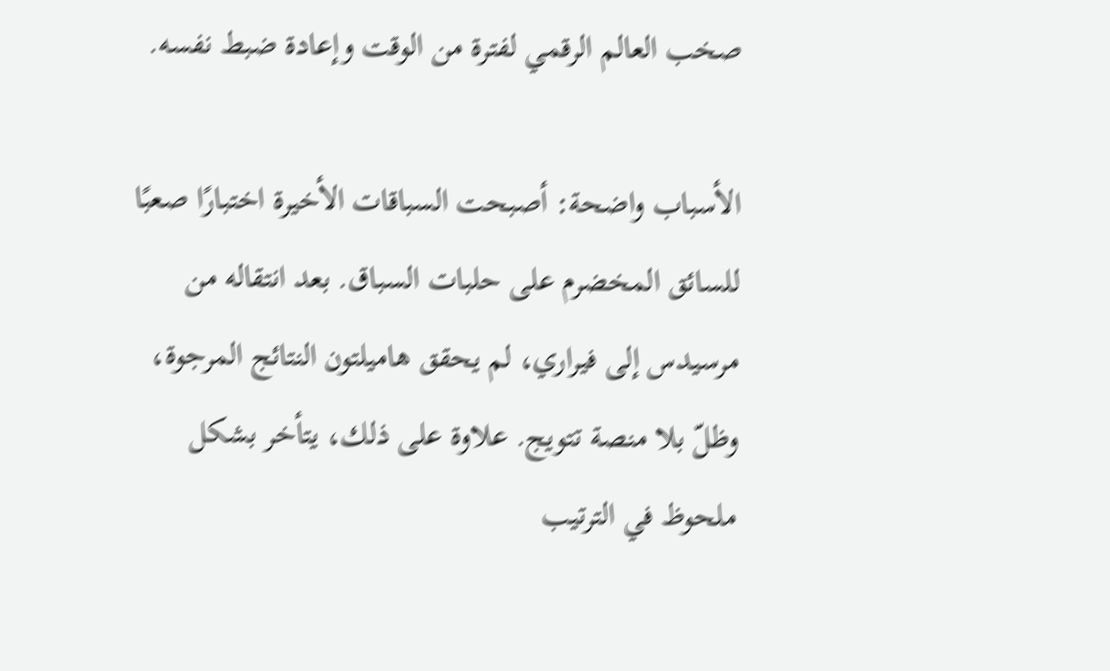صخب العالم الرقمي لفترة من الوقت وإعادة ضبط نفسه.

الأسباب واضحة: أصبحت السباقات الأخيرة اختبارًا صعبًا للسائق المخضرم على حلبات السباق. بعد انتقاله من مرسيدس إلى فيراري، لم يحقق هاميلتون النتائج المرجوة، وظلّ بلا منصة تتويج. علاوة على ذلك، يتأخر بشكل ملحوظ في الترتيب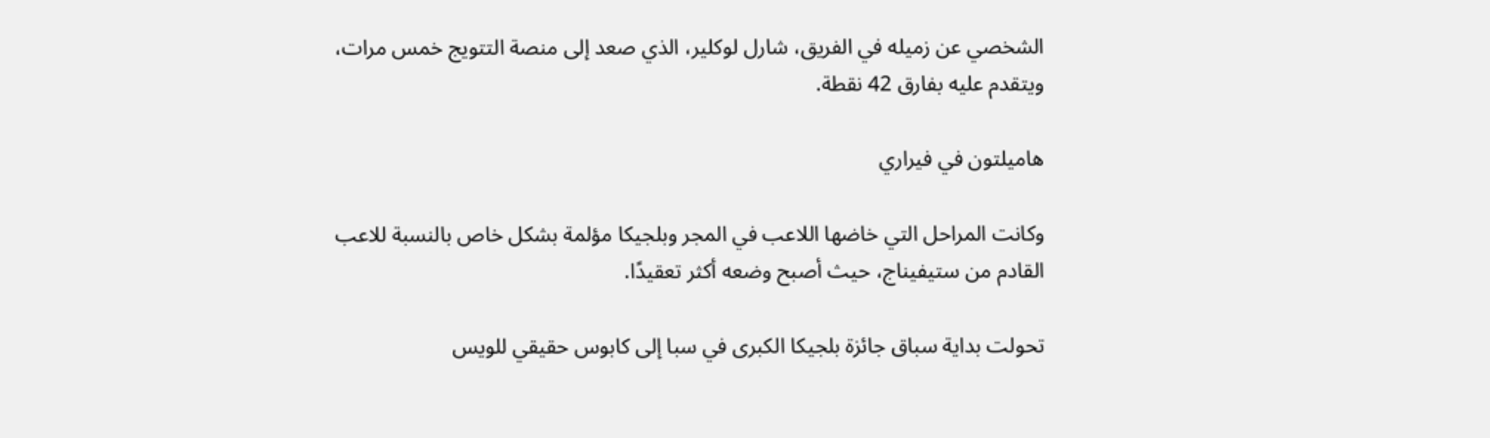الشخصي عن زميله في الفريق، شارل لوكلير، الذي صعد إلى منصة التتويج خمس مرات، ويتقدم عليه بفارق 42 نقطة.

هاميلتون في فيراري

وكانت المراحل التي خاضها اللاعب في المجر وبلجيكا مؤلمة بشكل خاص بالنسبة للاعب القادم من ستيفيناج، حيث أصبح وضعه أكثر تعقيدًا.

تحولت بداية سباق جائزة بلجيكا الكبرى في سبا إلى كابوس حقيقي للويس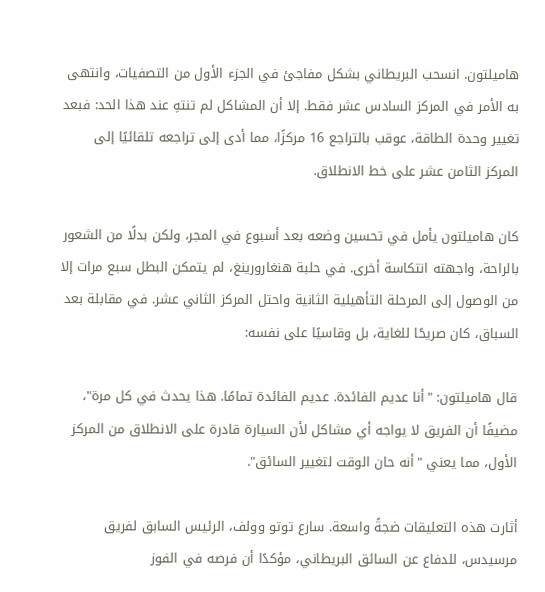هاميلتون. انسحب البريطاني بشكل مفاجئ في الجزء الأول من التصفيات، وانتهى به الأمر في المركز السادس عشر فقط. إلا أن المشاكل لم تنتهِ عند هذا الحد: فبعد تغيير وحدة الطاقة، عوقب بالتراجع 16 مركزًا، مما أدى إلى تراجعه تلقائيًا إلى المركز الثامن عشر على خط الانطلاق.

كان هاميلتون يأمل في تحسين وضعه بعد أسبوع في المجر، ولكن بدلًا من الشعور بالراحة، واجهته انتكاسة أخرى. في حلبة هنغارورينغ، لم يتمكن البطل سبع مرات إلا من الوصول إلى المرحلة التأهيلية الثانية واحتل المركز الثاني عشر. في مقابلة بعد السباق، كان صريحًا للغاية، بل وقاسيًا على نفسه:

قال هاميلتون: "أنا عديم الفائدة. عديم الفائدة تمامًا. هذا يحدث في كل مرة"، مضيفًا أن الفريق لا يواجه أي مشاكل لأن السيارة قادرة على الانطلاق من المركز الأول، مما يعني "أنه حان الوقت لتغيير السائق".

أثارت هذه التعليقات ضجةً واسعة. سارع توتو وولف، الرئيس السابق لفريق مرسيدس، للدفاع عن السائق البريطاني، مؤكدًا أن فرصه في الفوز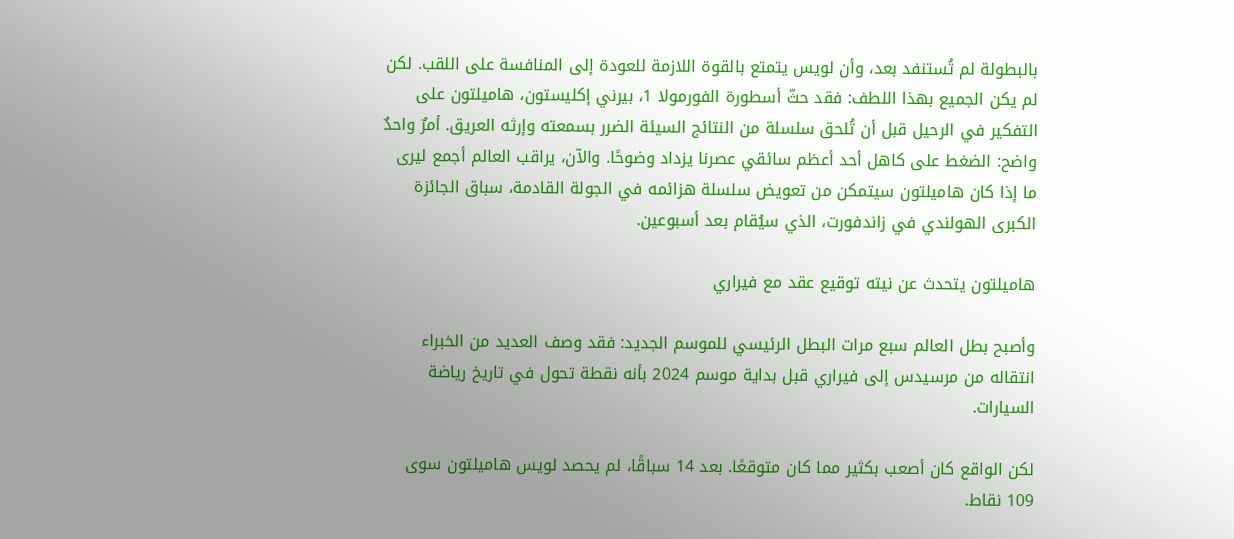بالبطولة لم تُستنفد بعد، وأن لويس يتمتع بالقوة اللازمة للعودة إلى المنافسة على اللقب. لكن لم يكن الجميع بهذا اللطف: فقد حثّ أسطورة الفورمولا 1، بيرني إكليستون، هاميلتون على التفكير في الرحيل قبل أن تُلحق سلسلة من النتائج السيئة الضرر بسمعته وإرثه العريق. أمرٌ واحدٌ واضح: الضغط على كاهل أحد أعظم سائقي عصرنا يزداد وضوحًا. والآن، يراقب العالم أجمع ليرى ما إذا كان هاميلتون سيتمكن من تعويض سلسلة هزائمه في الجولة القادمة، سباق الجائزة الكبرى الهولندي في زاندفورت، الذي سيُقام بعد أسبوعين.

هاميلتون يتحدث عن نيته توقيع عقد مع فيراري

وأصبح بطل العالم سبع مرات البطل الرئيسي للموسم الجديد: فقد وصف العديد من الخبراء انتقاله من مرسيدس إلى فيراري قبل بداية موسم 2024 بأنه نقطة تحول في تاريخ رياضة السيارات.

لكن الواقع كان أصعب بكثير مما كان متوقعًا. بعد 14 سباقًا، لم يحصد لويس هاميلتون سوى 109 نقاط.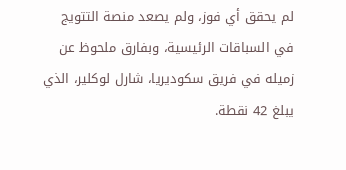لم يحقق أي فوز، ولم يصعد منصة التتويج في السباقات الرئيسية، وبفارق ملحوظ عن زميله في فريق سكوديريا، شارل لوكلير، الذي يبلغ 42 نقطة.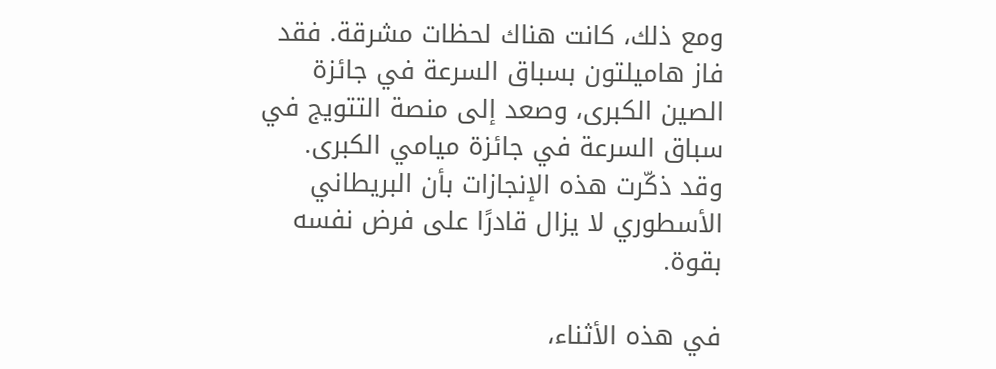ومع ذلك، كانت هناك لحظات مشرقة. فقد فاز هاميلتون بسباق السرعة في جائزة الصين الكبرى، وصعد إلى منصة التتويج في سباق السرعة في جائزة ميامي الكبرى. وقد ذكّرت هذه الإنجازات بأن البريطاني الأسطوري لا يزال قادرًا على فرض نفسه بقوة.

في هذه الأثناء،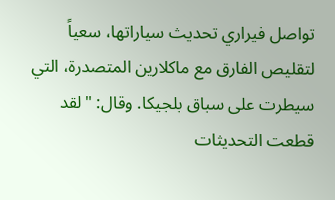تواصل فيراري تحديث سياراتها، سعياً لتقليص الفارق مع ماكلارين المتصدرة، التي سيطرت على سباق بلجيكا. وقال: "لقد قطعت التحديثات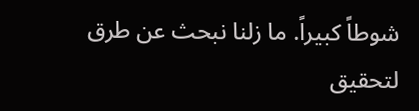شوطاً كبيراً. ما زلنا نبحث عن طرق لتحقيق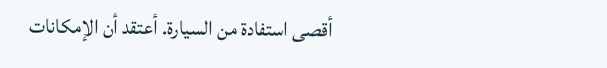أقصى استفادة من السيارة. أعتقد أن الإمكانات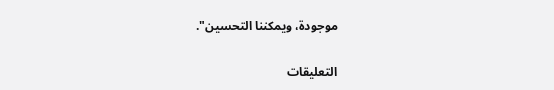موجودة، ويمكننا التحسين".

التعليقات